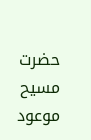حضرت مسیح موعود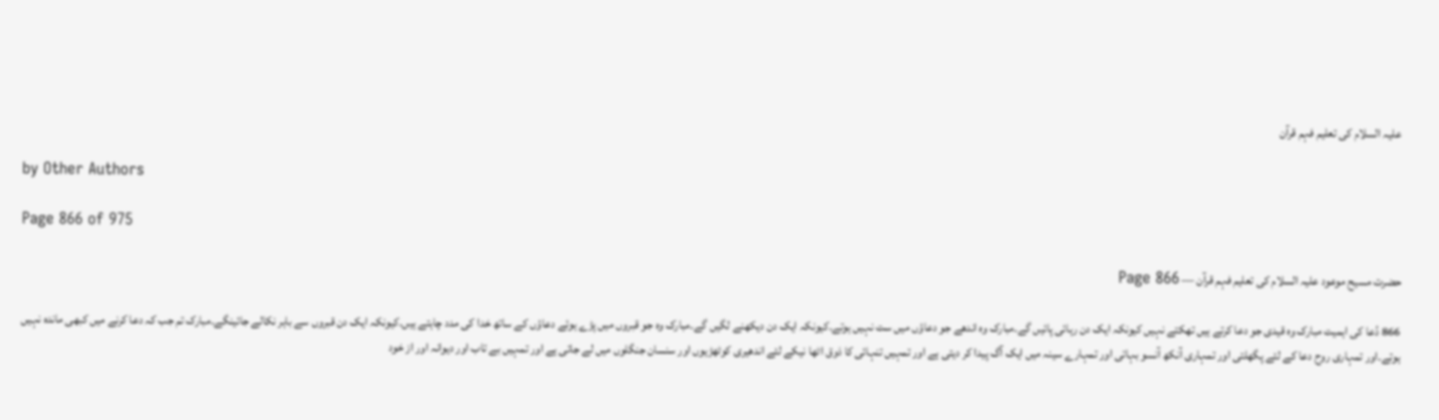علیہ السلام کی تعلیم فہم قرآن

by Other Authors

Page 866 of 975

حضرت مسیح موعود علیہ السلام کی تعلیم فہم قرآن — Page 866

866 دُعا کی اہمیت مبارک وہ قیدی جو دعا کرتے ہیں تھکتے نہیں کیونکہ ایک دن رہائی پائیں گے۔مبارک وہ اندھے جو دعاؤں میں ست نہیں ہوتے۔کیونکہ ایک دن دیکھنے لگیں گے۔مبارک وہ جو قبروں میں پڑے ہوئے دعاؤں کے ساتھ خدا کی مدد چاہتے ہیں۔کیونکہ ایک دن قبروں سے باہر نکالے جائینگے۔مبارک تم جب کہ دعا کرنے میں کبھی ماندہ نہیں ہوتے۔اور تمہاری روح دعا کے لئے پگھلتی اور تمہاری آنکھ آنسو بہاتی اور تمہارے سینہ میں ایک آگ پیدا کر دیتی ہے اور تمہیں تنہائی کا ذوق اٹھا نیکے لئے اندھیری کوٹھڑیوں اور سنسان جنگلوں میں لے جاتی ہے اور تمہیں بے تاب اور دیوانہ اور از خود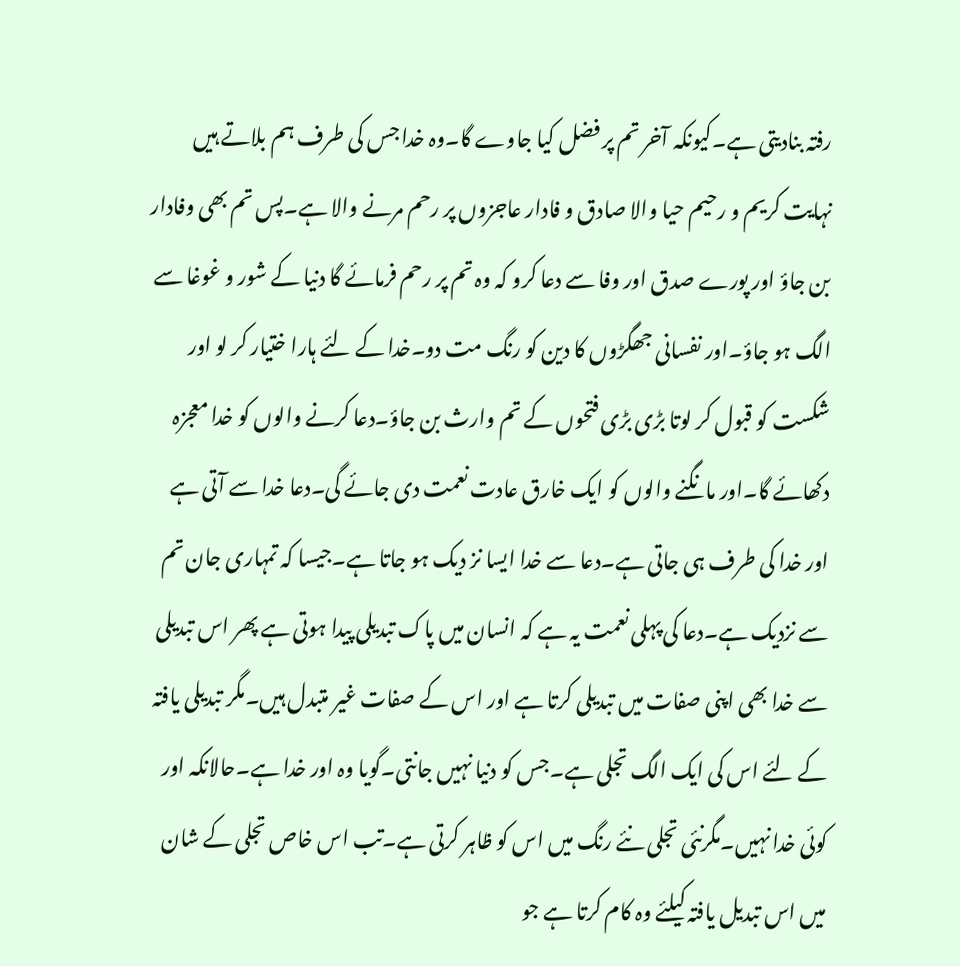رفتہ بنادیتی ہے۔کیونکہ آخر تم پر فضل کیا جاوے گا۔وہ خدا جس کی طرف ہم بلاتے ہیں نہایت کریم و رحیم حیا والا صادق و فادار عاجزوں پر رحم مرنے والا ہے۔پس تم بھی وفادار بن جاؤ اور پورے صدق اور وفا سے دعا کرو کہ وہ تم پر رحم فرمائے گا دنیا کے شور و غوغا سے الگ ہو جاؤ۔اور نفسانی جھگڑوں کا دین کو رنگ مت دو۔خدا کے لئے ہارا ختیار کر لو اور شکست کو قبول کر لوتا بڑی بڑی فتحوں کے تم وارث بن جاؤ۔دعا کرنے والوں کو خدا معجزہ دکھائے گا۔اور مانگنے والوں کو ایک خارق عادت نعمت دی جائے گی۔دعا خدا سے آتی ہے اور خدا کی طرف ہی جاتی ہے۔دعا سے خدا ایسا نز دیک ہو جاتا ہے۔جیسا کہ تمہاری جان تم سے نزدیک ہے۔دعا کی پہلی نعمت یہ ہے کہ انسان میں پاک تبدیلی پیدا ہوتی ہے پھر اس تبدیلی سے خدا بھی اپنی صفات میں تبدیلی کرتا ہے اور اس کے صفات غیر متبدل ہیں۔مگر تبدیلی یافتہ کے لئے اس کی ایک الگ تجلی ہے۔جس کو دنیا نہیں جانتی۔گویا وہ اور خدا ہے۔حالانکہ اور کوئی خدا نہیں۔مگرنئی تجلی نئے رنگ میں اس کو ظاہر کرتی ہے۔تب اس خاص تجلی کے شان میں اس تبدیل یافتہ کیلئے وہ کام کرتا ہے جو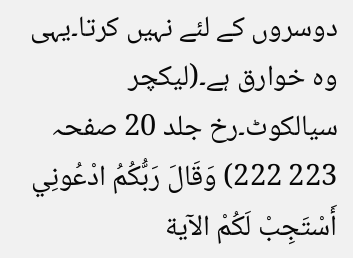دوسروں کے لئے نہیں کرتا۔یہی وہ خوارق ہے۔(لیکچر سیالکوٹ۔رخ جلد 20 صفحہ 223 222) وَقَالَ رَبُّكُمُ ادْعُونِي أَسْتَجِبْ لَكُمْ الآية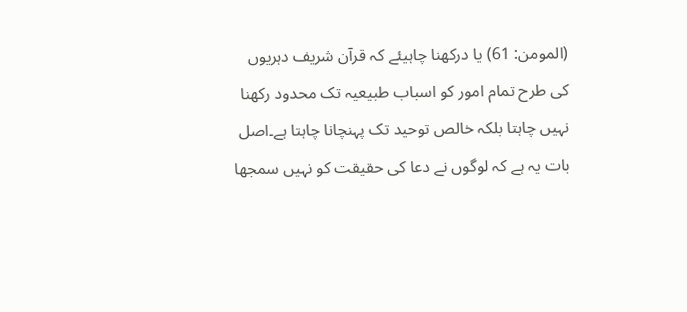(المومن: 61) یا درکھنا چاہیئے کہ قرآن شریف دہریوں کی طرح تمام امور کو اسباب طبیعیہ تک محدود رکھنا نہیں چاہتا بلکہ خالص توحید تک پہنچانا چاہتا ہے۔اصل بات یہ ہے کہ لوگوں نے دعا کی حقیقت کو نہیں سمجھا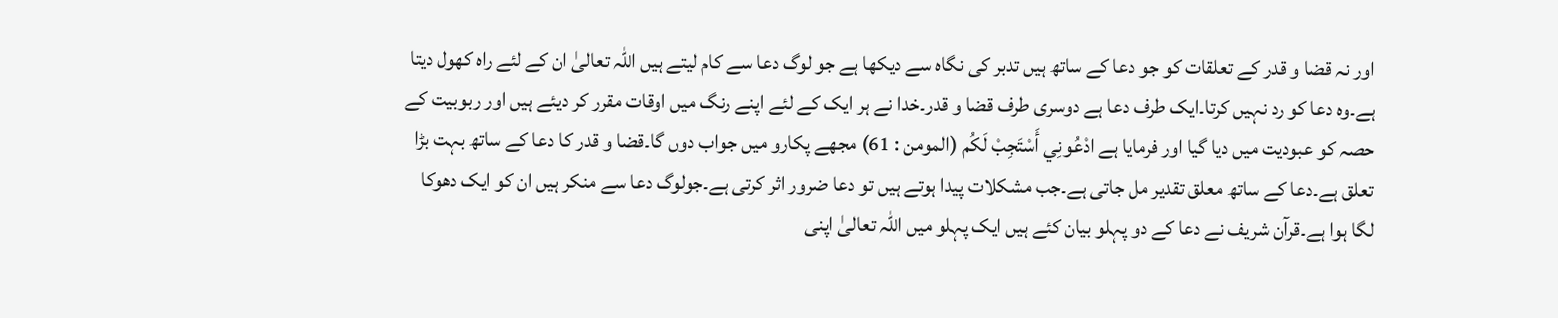اور نہ قضا و قدر کے تعلقات کو جو دعا کے ساتھ ہیں تدبر کی نگاہ سے دیکھا ہے جو لوگ دعا سے کام لیتے ہیں اللہ تعالیٰ ان کے لئے راہ کھول دیتا ہے۔وہ دعا کو رد نہیں کرتا۔ایک طرف دعا ہے دوسری طرف قضا و قدر۔خدا نے ہر ایک کے لئے اپنے رنگ میں اوقات مقرر کر دیئے ہیں اور ربوبیت کے حصہ کو عبودیت میں دیا گیا اور فرمایا ہے ادْعُونِي أَسْتَجِبْ لَكُم (المومن : 61) مجھے پکارو میں جواب دوں گا۔قضا و قدر کا دعا کے ساتھ بہت بڑا تعلق ہے۔دعا کے ساتھ معلق تقدیر مل جاتی ہے۔جب مشکلات پیدا ہوتے ہیں تو دعا ضرور اثر کرتی ہے۔جولوگ دعا سے منکر ہیں ان کو ایک دھوکا لگا ہوا ہے۔قرآن شریف نے دعا کے دو پہلو بیان کئے ہیں ایک پہلو میں اللہ تعالیٰ اپنی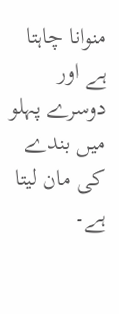منوانا چاہتا ہے اور دوسرے پہلو میں بندے کی مان لیتا ہے۔